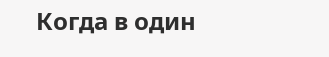Когда в один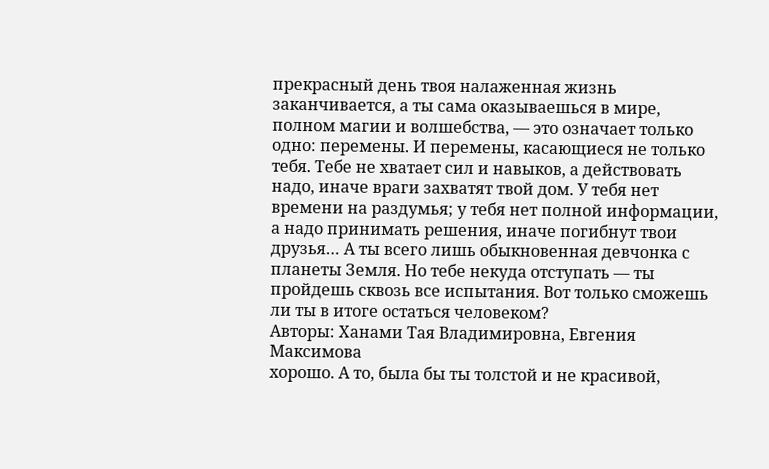прекрасный день твоя налаженная жизнь заканчивается, а ты сама оказываешься в мире, полном магии и волшебства, — это означает только одно: перемены. И перемены, касающиеся не только тебя. Тебе не хватает сил и навыков, а действовать надо, иначе враги захватят твой дом. У тебя нет времени на раздумья; у тебя нет полной информации, а надо принимать решения, иначе погибнут твои друзья… А ты всего лишь обыкновенная девчонка с планеты Земля. Но тебе некуда отступать — ты пройдешь сквозь все испытания. Вот только сможешь ли ты в итоге остаться человеком?
Авторы: Ханами Тая Владимировна, Евгения Максимова
хорошо. А то, была бы ты толстой и не красивой,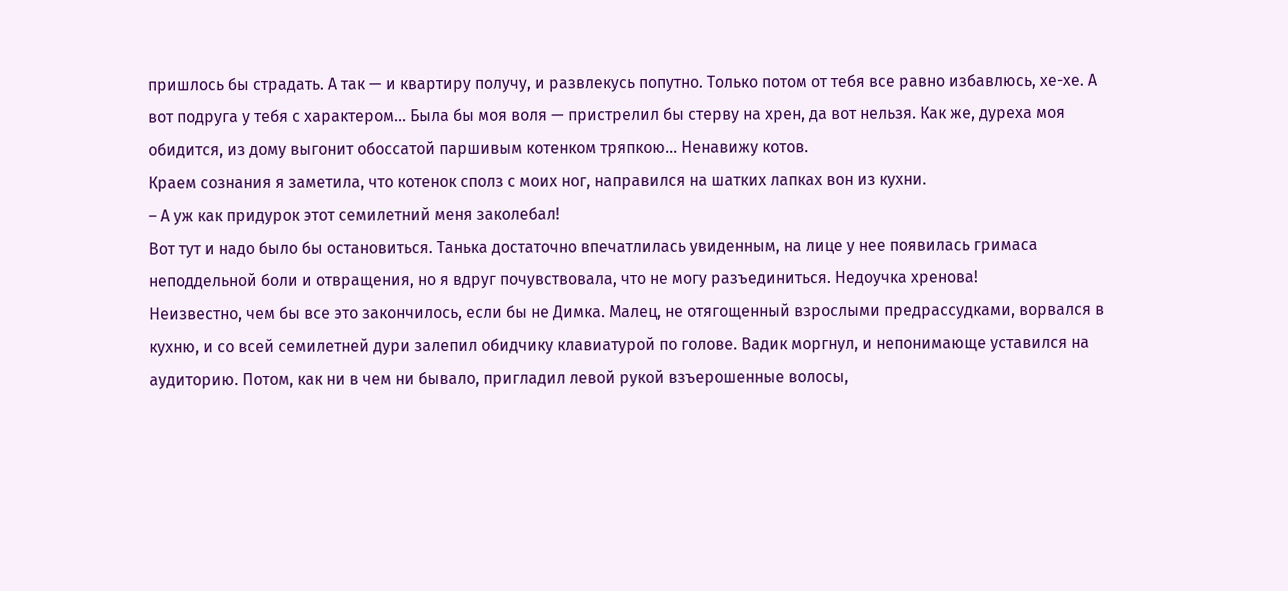пришлось бы страдать. А так — и квартиру получу, и развлекусь попутно. Только потом от тебя все равно избавлюсь, хе-хе. А вот подруга у тебя с характером… Была бы моя воля — пристрелил бы стерву на хрен, да вот нельзя. Как же, дуреха моя обидится, из дому выгонит обоссатой паршивым котенком тряпкою… Ненавижу котов.
Краем сознания я заметила, что котенок сполз с моих ног, направился на шатких лапках вон из кухни.
– А уж как придурок этот семилетний меня заколебал!
Вот тут и надо было бы остановиться. Танька достаточно впечатлилась увиденным, на лице у нее появилась гримаса неподдельной боли и отвращения, но я вдруг почувствовала, что не могу разъединиться. Недоучка хренова!
Неизвестно, чем бы все это закончилось, если бы не Димка. Малец, не отягощенный взрослыми предрассудками, ворвался в кухню, и со всей семилетней дури залепил обидчику клавиатурой по голове. Вадик моргнул, и непонимающе уставился на аудиторию. Потом, как ни в чем ни бывало, пригладил левой рукой взъерошенные волосы,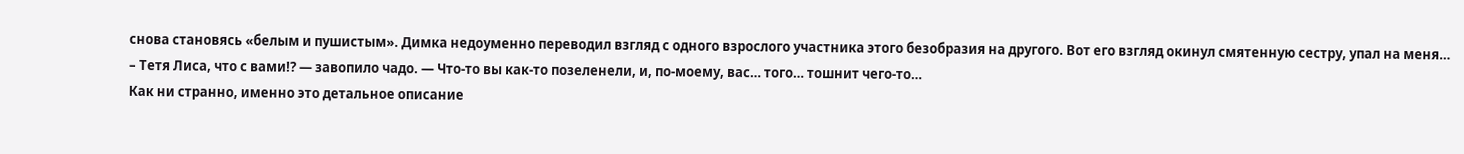снова становясь «белым и пушистым». Димка недоуменно переводил взгляд с одного взрослого участника этого безобразия на другого. Вот его взгляд окинул смятенную сестру, упал на меня…
– Тетя Лиса, что с вами!? — завопило чадо. — Что-то вы как-то позеленели, и, по-моему, вас… того… тошнит чего-то…
Как ни странно, именно это детальное описание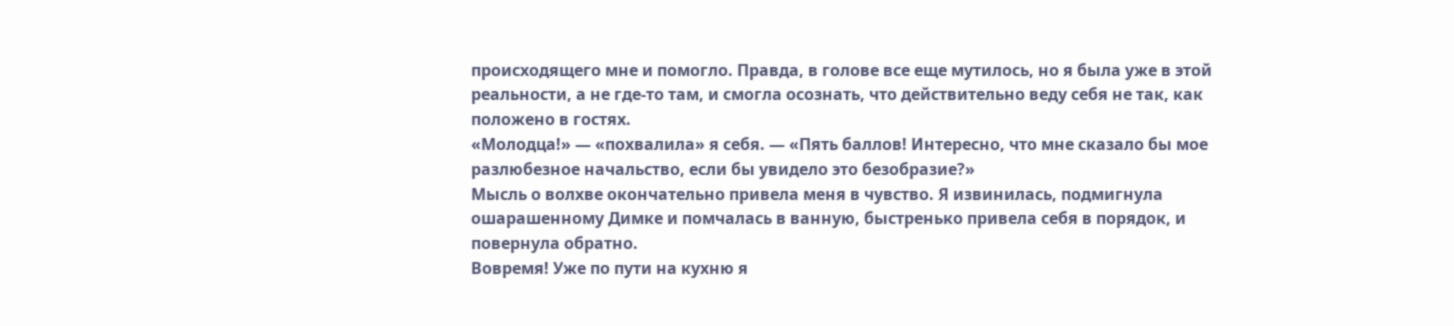происходящего мне и помогло. Правда, в голове все еще мутилось, но я была уже в этой реальности, а не где-то там, и смогла осознать, что действительно веду себя не так, как положено в гостях.
«Молодца!» — «похвалила» я себя. — «Пять баллов! Интересно, что мне сказало бы мое разлюбезное начальство, если бы увидело это безобразие?»
Мысль о волхве окончательно привела меня в чувство. Я извинилась, подмигнула ошарашенному Димке и помчалась в ванную, быстренько привела себя в порядок, и повернула обратно.
Вовремя! Уже по пути на кухню я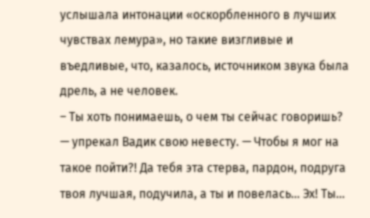услышала интонации «оскорбленного в лучших чувствах лемура», но такие визгливые и въедливые, что, казалось, источником звука была дрель, а не человек.
– Ты хоть понимаешь, о чем ты сейчас говоришь? — упрекал Вадик свою невесту. — Чтобы я мог на такое пойти?! Да тебя эта стерва, пардон, подруга твоя лучшая, подучила, а ты и повелась… Эх! Ты…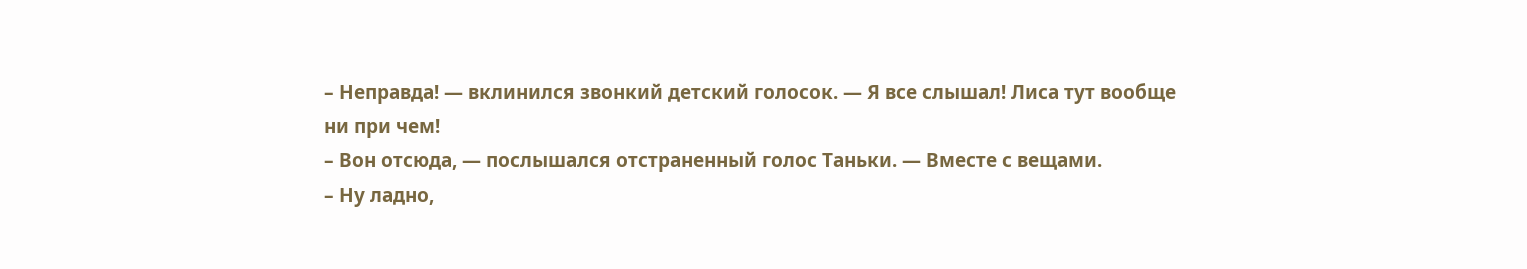– Неправда! — вклинился звонкий детский голосок. — Я все слышал! Лиса тут вообще ни при чем!
– Вон отсюда, — послышался отстраненный голос Таньки. — Вместе с вещами.
– Ну ладно,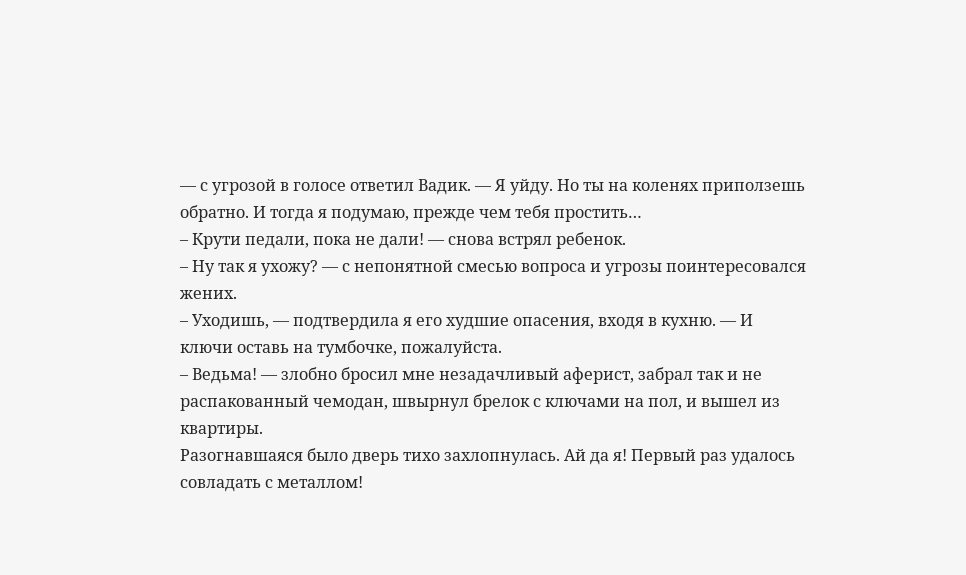— с угрозой в голосе ответил Вадик. — Я уйду. Но ты на коленях приползешь обратно. И тогда я подумаю, прежде чем тебя простить…
– Крути педали, пока не дали! — снова встрял ребенок.
– Ну так я ухожу? — с непонятной смесью вопроса и угрозы поинтересовался жених.
– Уходишь, — подтвердила я его худшие опасения, входя в кухню. — И ключи оставь на тумбочке, пожалуйста.
– Ведьма! — злобно бросил мне незадачливый аферист, забрал так и не распакованный чемодан, швырнул брелок с ключами на пол, и вышел из квартиры.
Разогнавшаяся было дверь тихо захлопнулась. Ай да я! Первый раз удалось совладать с металлом!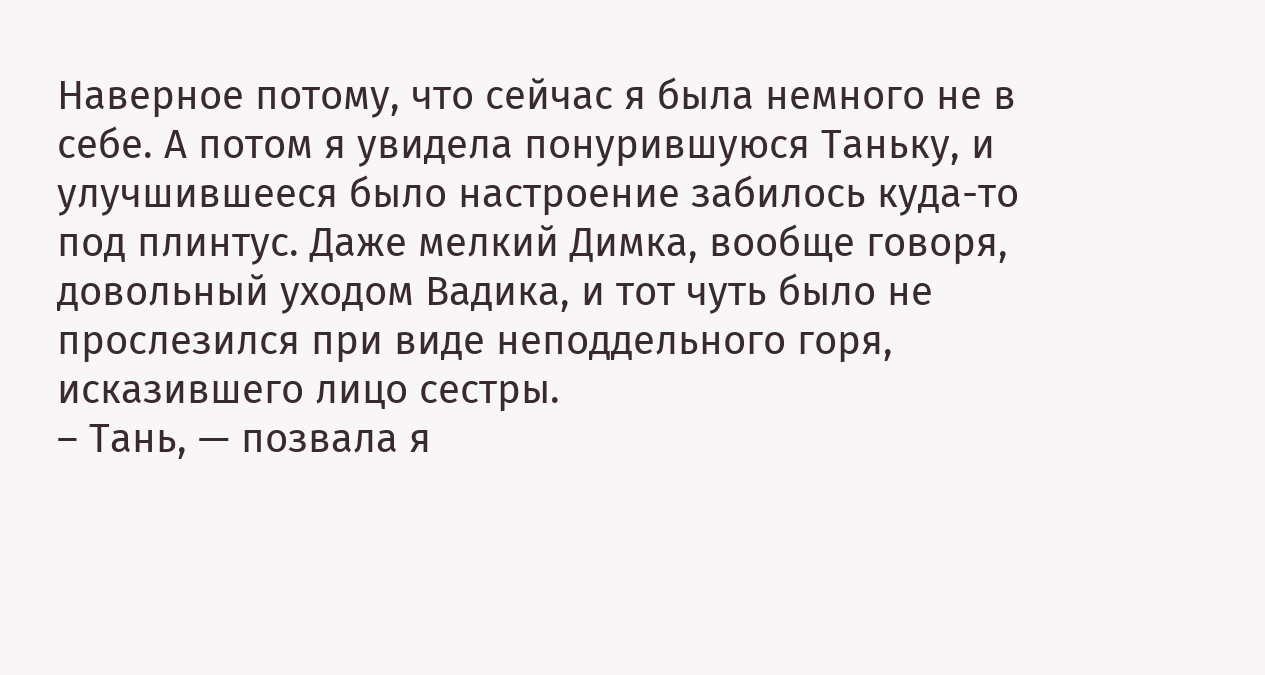Наверное потому, что сейчас я была немного не в себе. А потом я увидела понурившуюся Таньку, и улучшившееся было настроение забилось куда-то под плинтус. Даже мелкий Димка, вообще говоря, довольный уходом Вадика, и тот чуть было не прослезился при виде неподдельного горя, исказившего лицо сестры.
– Тань, — позвала я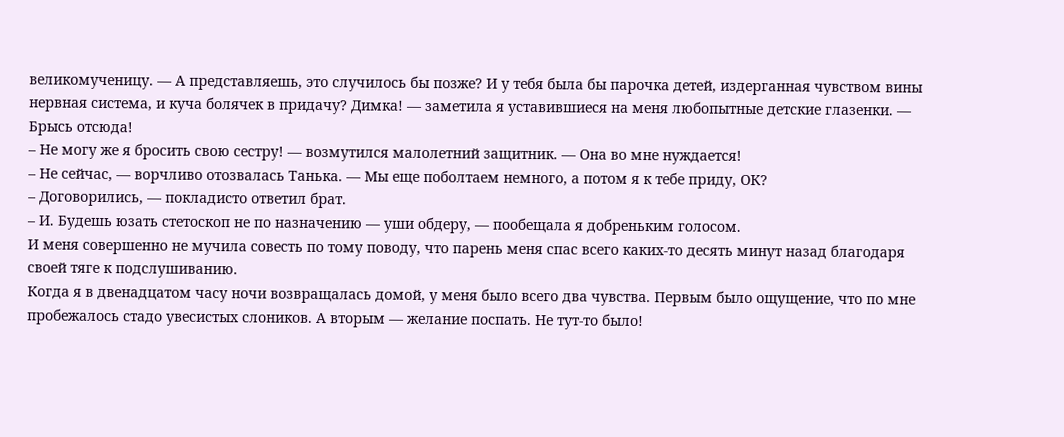великомученицу. — А представляешь, это случилось бы позже? И у тебя была бы парочка детей, издерганная чувством вины нервная система, и куча болячек в придачу? Димка! — заметила я уставившиеся на меня любопытные детские глазенки. — Брысь отсюда!
– Не могу же я бросить свою сестру! — возмутился малолетний защитник. — Она во мне нуждается!
– Не сейчас, — ворчливо отозвалась Танька. — Мы еще поболтаем немного, а потом я к тебе приду, ОК?
– Договорились, — покладисто ответил брат.
– И. Будешь юзать стетоскоп не по назначению — уши обдеру, — пообещала я добреньким голосом.
И меня совершенно не мучила совесть по тому поводу, что парень меня спас всего каких-то десять минут назад благодаря своей тяге к подслушиванию.
Когда я в двенадцатом часу ночи возвращалась домой, у меня было всего два чувства. Первым было ощущение, что по мне пробежалось стадо увесистых слоников. А вторым — желание поспать. Не тут-то было!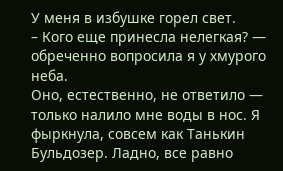У меня в избушке горел свет.
– Кого еще принесла нелегкая? — обреченно вопросила я у хмурого неба.
Оно, естественно, не ответило — только налило мне воды в нос. Я фыркнула, совсем как Танькин Бульдозер. Ладно, все равно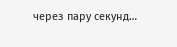через пару секунд…